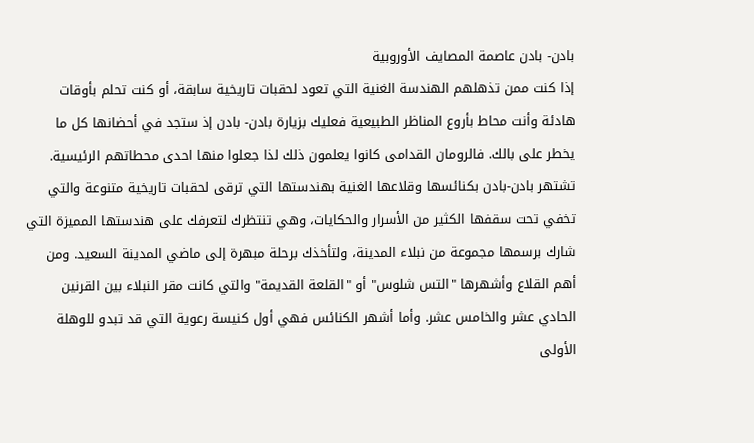بادن- بادن عاصمة المصايف الأوروبية
إذا كنت ممن تذهلهم الهندسة الغنية التي تعود لحقبات تاريخية سابقة، أو كنت تحلم بأوقات هادئة وأنت محاط بأروع المناظر الطبيعية فعليك بزيارة بادن- بادن إذ ستجد في أحضانها كل ما يخطر على بالك. فالرومان القدامى كانوا يعلمون ذلك لذا جعلوا منها احدى محطاتهم الرئيسية.
تشتهر بادن-بادن بكنائسها وقلاعها الغنية بهندستها التي ترقى لحقبات تاريخية متنوعة والتي تخفي تحت سقفها الكثير من الأسرار والحكايات، وهي تنتظرك لتعرفك على هندستها المميزة التي شارك برسمها مجموعة من نبلاء المدينة، ولتأخذك برحلة مبهرة إلى ماضي المدينة السعيد. ومن أهم القلاع وأشهرها "التس شلوس" أو "القلعة القديمة" والتي كانت مقر النبلاء بين القرنين الحادي عشر والخامس عشر. وأما أشهر الكنائس فهي أول كنيسة رعوية التي قد تبدو للوهلة الأولى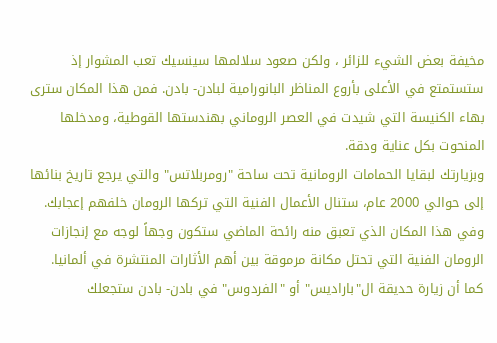مخيفة بعض الشيء للزائر ، ولكن صعود سلالمها سينسيك تعب المشوار إذ ستستمتع في الأعلى بأروع المناظر البانورامية لبادن- بادن. فمن هذا المكان سترى بهاء الكنيسة التي شيدت في العصر الروماني بهندستها القوطية، ومدخلها المنحوت بكل عناية ودقة.
وبزيارتك لبقايا الحمامات الرومانية تحت ساحة "رومربلاتس" والتي يرجع تاريخ بنائها إلى حوالي 2000 عام، ستنال الأعمال الفنية التي تركها الرومان خلفهم إعجابك. وفي هذا المكان الذي تعبق منه رائحة الماضي ستكون وجهاً لوجه مع إنجازات الرومان الفنية التي تحتل مكانة مرموقة بين أهم الأثارات المنتشرة في ألمانيا.
كما أن زيارة حديقة ال"باراديس" أو "الفردوس" في بادن- بادن ستجعلك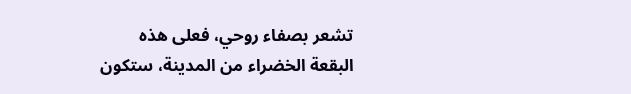تشعر بصفاء روحي، فعلى هذه البقعة الخضراء من المدينة، ستكون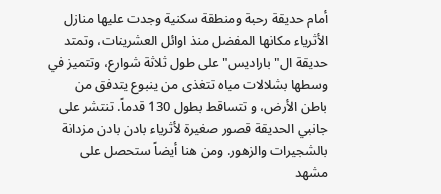أمام حديقة رحبة ومنطقة سكنية وجدت عليها منازل الأثرياء مكانها المفضل منذ اوائل العشرينات، وتمتد حديقة ال"باراديس" على طول ثلاثة شوارع، وتتميز في وسطها بشلالات مياه تتغذى من ينبوع يتدفق من باطن الأرض، و تتساقط بطول 130 قدماً. تنتشر على جانبي الحديقة قصور صغيرة لأثرياء بادن بادن مزدانة بالشجيرات والزهور. ومن هنا أيضاً ستحصل على مشهد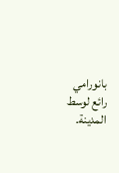بانورامي رائع لوسط المدينة.